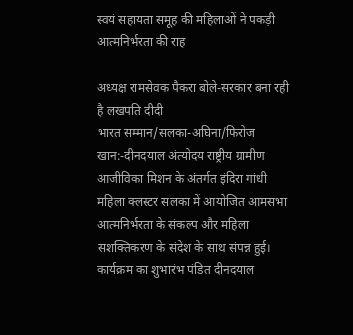स्वयं सहायता समूह की महिलाओं ने पकड़ी आत्मनिर्भरता की राह

अध्यक्ष रामसेवक पैकरा बोले-सरकार बना रही है लखपति दीदी
भारत सम्मान/सलका-अघिना/फिरोज खान:-दीनदयाल अंत्योदय राष्ट्रीय ग्रामीण आजीविका मिशन के अंतर्गत इंदिरा गांधी महिला क्लस्टर सलका में आयोजित आमसभा आत्मनिर्भरता के संकल्प और महिला सशक्तिकरण के संदेश के साथ संपन्न हुई। कार्यक्रम का शुभारंभ पंडित दीनदयाल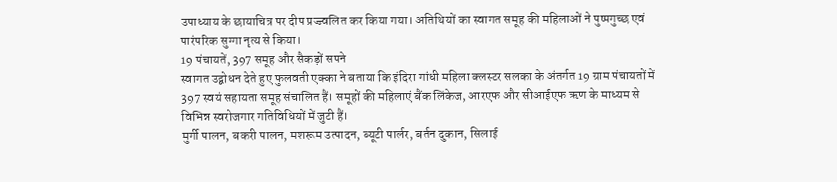उपाध्याय के छायाचित्र पर दीप प्रज्ज्वलित कर किया गया। अतिथियों का स्वागत समूह की महिलाओं ने पुष्पगुच्छ एवं पारंपरिक सुग्गा नृत्य से किया।
19 पंचायतें, 397 समूह और सैकड़ों सपने
स्वागत उद्बोधन देते हुए फुलवती एक्का ने बताया कि इंदिरा गांधी महिला क्लस्टर सलका के अंतर्गत 19 ग्राम पंचायतों में 397 स्वयं सहायता समूह संचालित हैं। समूहों की महिलाएं बैंक लिंकेज, आरएफ और सीआईएफ ऋण के माध्यम से विभिन्न स्वरोजगार गतिविधियों में जुटी हैं।
मुर्गी पालन, बकरी पालन, मशरूम उत्पादन, ब्यूटी पार्लर, बर्तन दुकान, सिलाई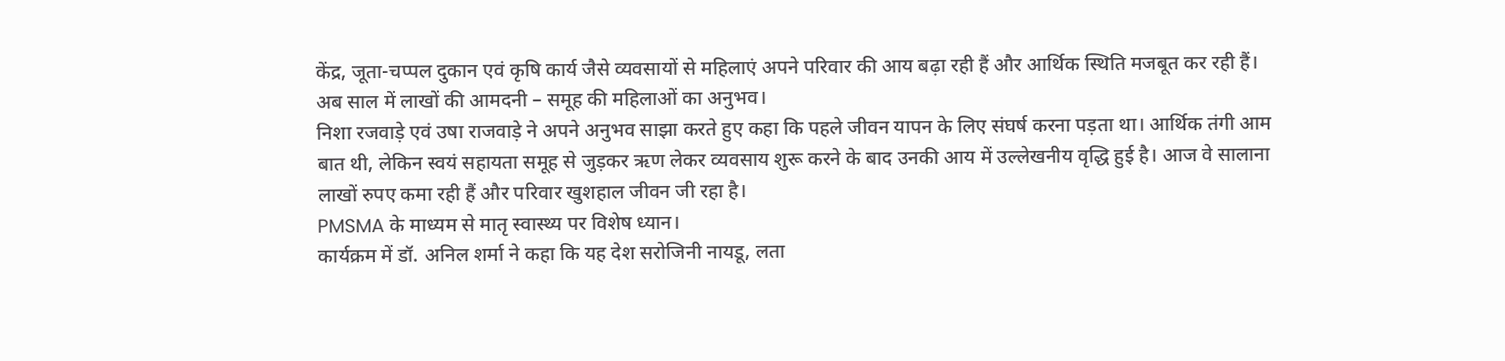केंद्र, जूता-चप्पल दुकान एवं कृषि कार्य जैसे व्यवसायों से महिलाएं अपने परिवार की आय बढ़ा रही हैं और आर्थिक स्थिति मजबूत कर रही हैं।
अब साल में लाखों की आमदनी – समूह की महिलाओं का अनुभव।
निशा रजवाड़े एवं उषा राजवाड़े ने अपने अनुभव साझा करते हुए कहा कि पहले जीवन यापन के लिए संघर्ष करना पड़ता था। आर्थिक तंगी आम बात थी, लेकिन स्वयं सहायता समूह से जुड़कर ऋण लेकर व्यवसाय शुरू करने के बाद उनकी आय में उल्लेखनीय वृद्धि हुई है। आज वे सालाना लाखों रुपए कमा रही हैं और परिवार खुशहाल जीवन जी रहा है।
PMSMA के माध्यम से मातृ स्वास्थ्य पर विशेष ध्यान।
कार्यक्रम में डॉ. अनिल शर्मा ने कहा कि यह देश सरोजिनी नायडू, लता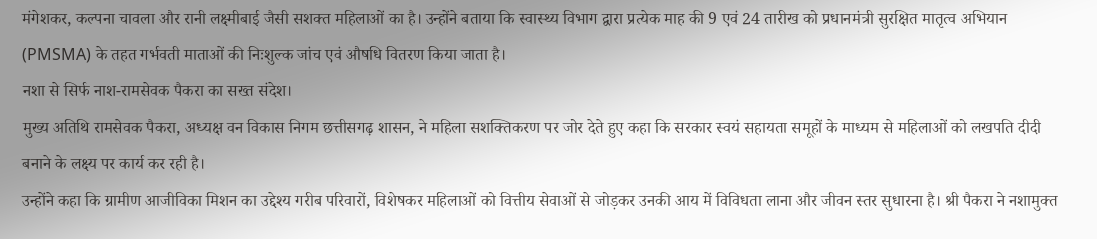मंगेशकर, कल्पना चावला और रानी लक्ष्मीबाई जैसी सशक्त महिलाओं का है। उन्होंने बताया कि स्वास्थ्य विभाग द्वारा प्रत्येक माह की 9 एवं 24 तारीख को प्रधानमंत्री सुरक्षित मातृत्व अभियान (PMSMA) के तहत गर्भवती माताओं की निःशुल्क जांच एवं औषधि वितरण किया जाता है।
नशा से सिर्फ नाश-रामसेवक पैकरा का सख्त संदेश।
मुख्य अतिथि रामसेवक पैकरा, अध्यक्ष वन विकास निगम छत्तीसगढ़ शासन, ने महिला सशक्तिकरण पर जोर देते हुए कहा कि सरकार स्वयं सहायता समूहों के माध्यम से महिलाओं को लखपति दीदी बनाने के लक्ष्य पर कार्य कर रही है।
उन्होंने कहा कि ग्रामीण आजीविका मिशन का उद्देश्य गरीब परिवारों, विशेषकर महिलाओं को वित्तीय सेवाओं से जोड़कर उनकी आय में विविधता लाना और जीवन स्तर सुधारना है। श्री पैकरा ने नशामुक्त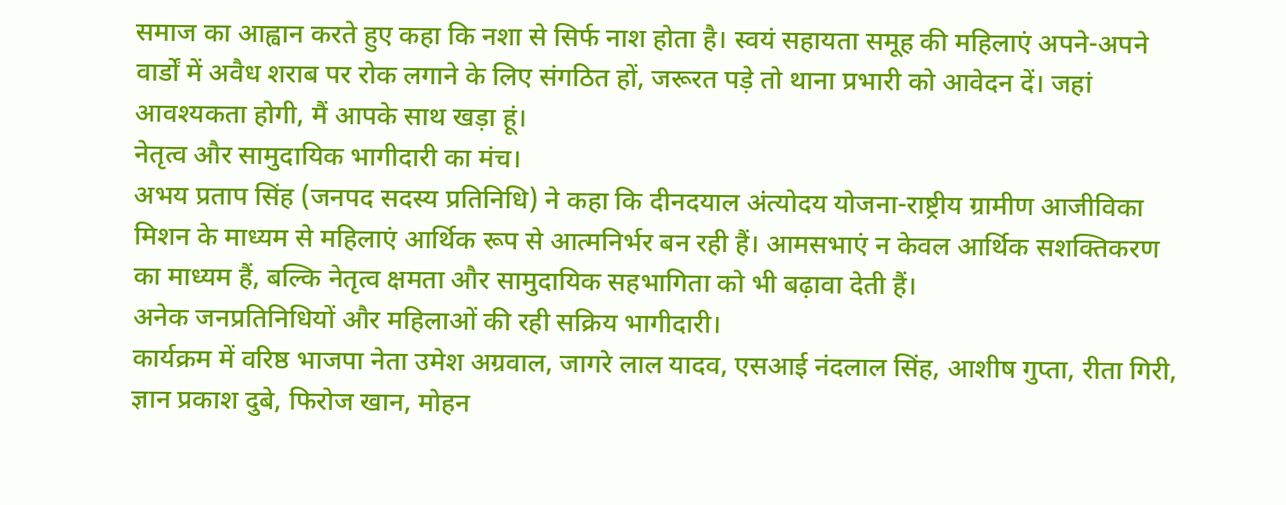समाज का आह्वान करते हुए कहा कि नशा से सिर्फ नाश होता है। स्वयं सहायता समूह की महिलाएं अपने-अपने वार्डों में अवैध शराब पर रोक लगाने के लिए संगठित हों, जरूरत पड़े तो थाना प्रभारी को आवेदन दें। जहां आवश्यकता होगी, मैं आपके साथ खड़ा हूं।
नेतृत्व और सामुदायिक भागीदारी का मंच।
अभय प्रताप सिंह (जनपद सदस्य प्रतिनिधि) ने कहा कि दीनदयाल अंत्योदय योजना-राष्ट्रीय ग्रामीण आजीविका मिशन के माध्यम से महिलाएं आर्थिक रूप से आत्मनिर्भर बन रही हैं। आमसभाएं न केवल आर्थिक सशक्तिकरण का माध्यम हैं, बल्कि नेतृत्व क्षमता और सामुदायिक सहभागिता को भी बढ़ावा देती हैं।
अनेक जनप्रतिनिधियों और महिलाओं की रही सक्रिय भागीदारी।
कार्यक्रम में वरिष्ठ भाजपा नेता उमेश अग्रवाल, जागरे लाल यादव, एसआई नंदलाल सिंह, आशीष गुप्ता, रीता गिरी, ज्ञान प्रकाश दुबे, फिरोज खान, मोहन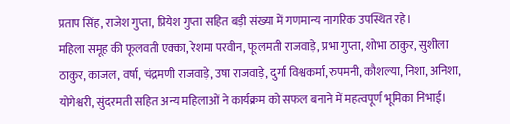प्रताप सिंह, राजेश गुप्ता, प्रियेश गुप्ता सहित बड़ी संख्या में गणमान्य नागरिक उपस्थित रहे।
महिला समूह की फूलवती एक्का, रेशमा परवीन, फूलमती राजवाड़े, प्रभा गुप्ता, शोभा ठाकुर, सुशीला ठाकुर, काजल, वर्षा, चंद्रमणी राजवाड़े, उषा राजवाड़े, दुर्गा विश्वकर्मा, रुपमनी, कौशल्या, निशा, अनिशा, योगेश्वरी, सुंदरमती सहित अन्य महिलाओं ने कार्यक्रम को सफल बनाने में महत्वपूर्ण भूमिका निभाई।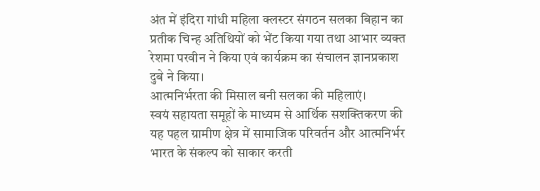अंत में इंदिरा गांधी महिला क्लस्टर संगठन सलका बिहान का प्रतीक चिन्ह अतिथियों को भेंट किया गया तथा आभार व्यक्त रेशमा परवीन ने किया एवं कार्यक्रम का संचालन ज्ञानप्रकाश दुबे ने किया।
आत्मनिर्भरता की मिसाल बनी सलका की महिलाएं।
स्वयं सहायता समूहों के माध्यम से आर्थिक सशक्तिकरण की यह पहल ग्रामीण क्षेत्र में सामाजिक परिवर्तन और आत्मनिर्भर भारत के संकल्प को साकार करती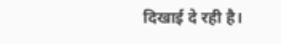दिखाई दे रही है।